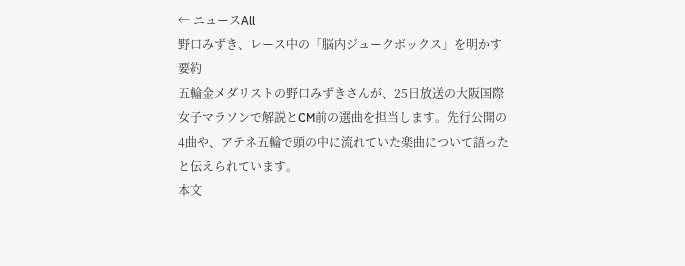← ニュースAll
野口みずき、レース中の「脳内ジュークボックス」を明かす
要約
五輪金メダリストの野口みずきさんが、25日放送の大阪国際女子マラソンで解説とCM前の選曲を担当します。先行公開の4曲や、アテネ五輪で頭の中に流れていた楽曲について語ったと伝えられています。
本文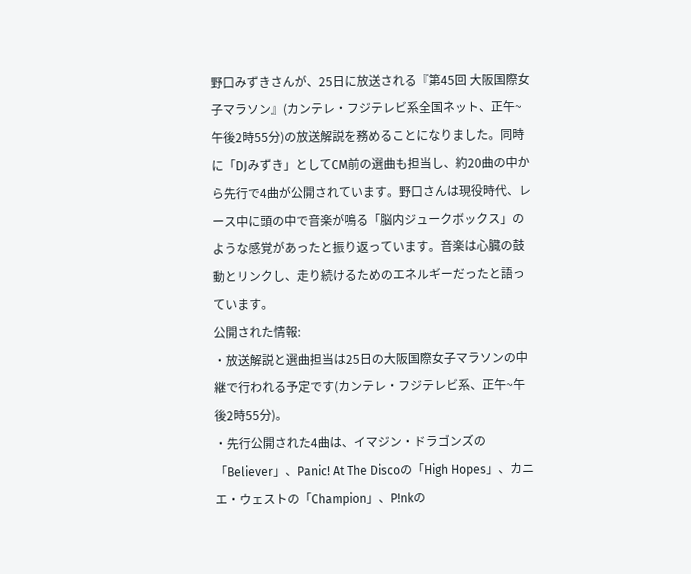野口みずきさんが、25日に放送される『第45回 大阪国際女子マラソン』(カンテレ・フジテレビ系全国ネット、正午~午後2時55分)の放送解説を務めることになりました。同時に「DJみずき」としてCM前の選曲も担当し、約20曲の中から先行で4曲が公開されています。野口さんは現役時代、レース中に頭の中で音楽が鳴る「脳内ジュークボックス」のような感覚があったと振り返っています。音楽は心臓の鼓動とリンクし、走り続けるためのエネルギーだったと語っています。
公開された情報:
・放送解説と選曲担当は25日の大阪国際女子マラソンの中継で行われる予定です(カンテレ・フジテレビ系、正午~午後2時55分)。
・先行公開された4曲は、イマジン・ドラゴンズの「Believer」、Panic! At The Discoの「High Hopes」、カニエ・ウェストの「Champion」、P!nkの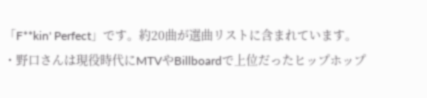「F**kin' Perfect」です。約20曲が選曲リストに含まれています。
・野口さんは現役時代にMTVやBillboardで上位だったヒップホップ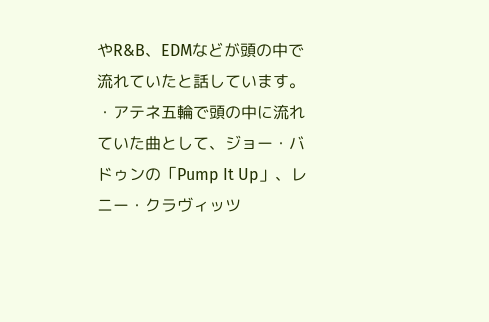やR&B、EDMなどが頭の中で流れていたと話しています。
・アテネ五輪で頭の中に流れていた曲として、ジョー・バドゥンの「Pump It Up」、レニー・クラヴィッツ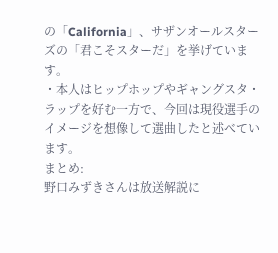の「California」、サザンオールスターズの「君こそスターだ」を挙げています。
・本人はヒップホップやギャングスタ・ラップを好む一方で、今回は現役選手のイメージを想像して選曲したと述べています。
まとめ:
野口みずきさんは放送解説に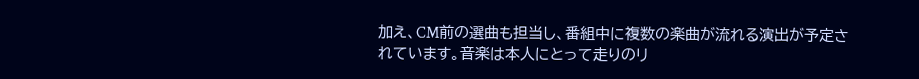加え、CM前の選曲も担当し、番組中に複数の楽曲が流れる演出が予定されています。音楽は本人にとって走りのリ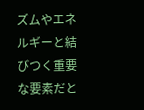ズムやエネルギーと結びつく重要な要素だと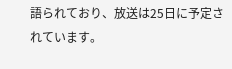語られており、放送は25日に予定されています。